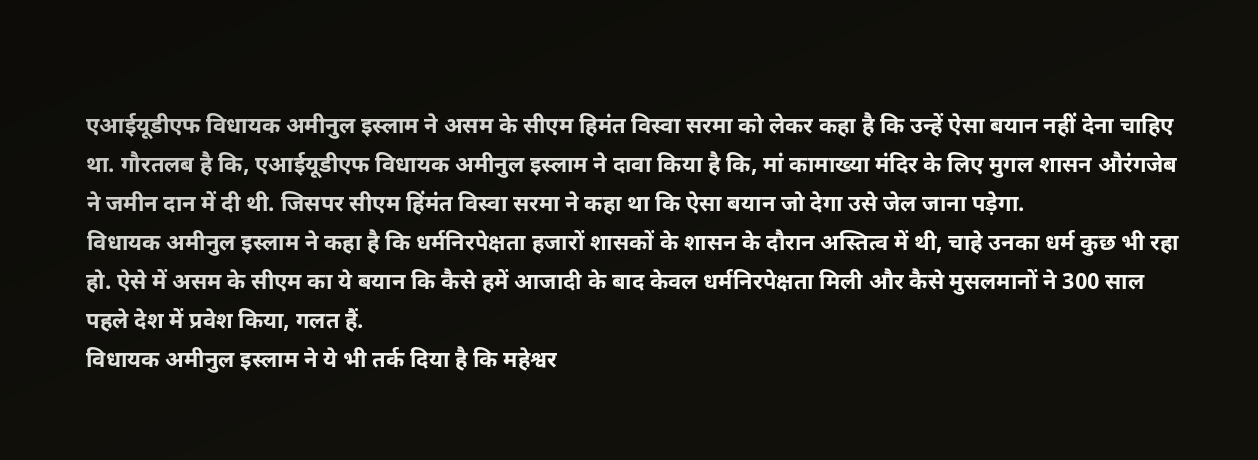एआईयूडीएफ विधायक अमीनुल इस्लाम ने असम के सीएम हिमंत विस्वा सरमा को लेकर कहा है कि उन्हें ऐसा बयान नहीं देना चाहिए था. गौरतलब है कि, एआईयूडीएफ विधायक अमीनुल इस्लाम ने दावा किया है कि, मां कामाख्या मंदिर के लिए मुगल शासन औरंगजेब ने जमीन दान में दी थी. जिसपर सीएम हिंमंत विस्वा सरमा ने कहा था कि ऐसा बयान जो देगा उसे जेल जाना पड़ेगा.
विधायक अमीनुल इस्लाम ने कहा है कि धर्मनिरपेक्षता हजारों शासकों के शासन के दौरान अस्तित्व में थी, चाहे उनका धर्म कुछ भी रहा हो. ऐसे में असम के सीएम का ये बयान कि कैसे हमें आजादी के बाद केवल धर्मनिरपेक्षता मिली और कैसे मुसलमानों ने 300 साल पहले देश में प्रवेश किया, गलत हैं.
विधायक अमीनुल इस्लाम ने ये भी तर्क दिया है कि महेश्वर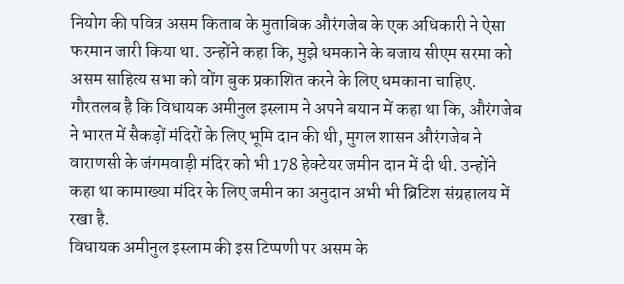नियोग की पवित्र असम किताब के मुताबिक औरंगजेब के एक अधिकारी ने ऐसा फरमान जारी किया था. उन्होंने कहा कि, मुझे धमकाने के बजाय सीएम सरमा को असम साहित्य सभा को वोंग बुक प्रकाशित करने के लिए धमकाना चाहिए.
गौरतलब है कि विधायक अमीनुल इस्लाम ने अपने बयान में कहा था कि, औरंगजेब ने भारत में सैकड़ों मंदिरों के लिए भूमि दान की थी, मुगल शासन औरंगजेब ने वाराणसी के जंगमवाड़ी मंदिर को भी 178 हेक्टेयर जमीन दान में दी थी. उन्होंने कहा था कामाख्या मंदिर के लिए जमीन का अनुदान अभी भी ब्रिटिश संग्रहालय में रखा है.
विधायक अमीनुल इस्लाम की इस टिप्पणी पर असम के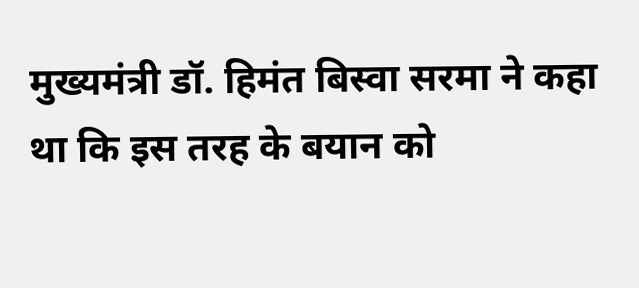मुख्यमंत्री डॉ. हिमंत बिस्वा सरमा ने कहा था कि इस तरह के बयान को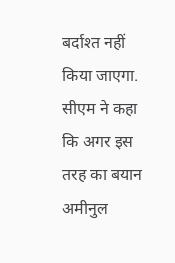बर्दाश्त नहीं किया जाएगा. सीएम ने कहा कि अगर इस तरह का बयान अमीनुल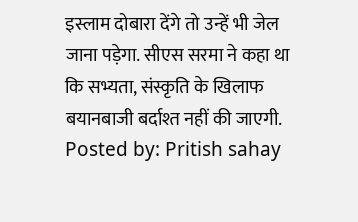इस्लाम दोबारा देंगे तो उन्हें भी जेल जाना पड़ेगा. सीएस सरमा ने कहा था कि सभ्यता, संस्कृति के खिलाफ बयानबाजी बर्दाश्त नहीं की जाएगी.
Posted by: Pritish sahay